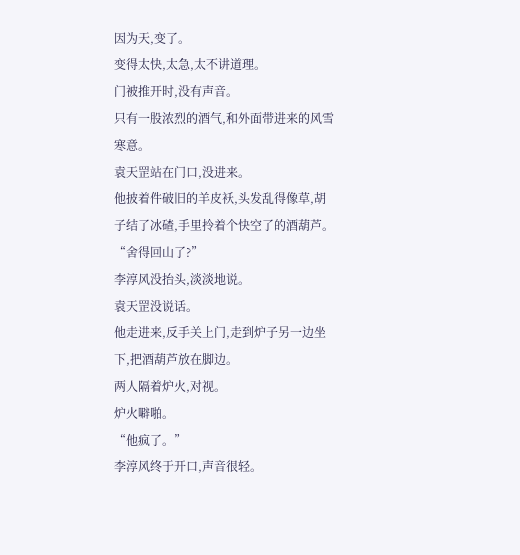因为天,变了。
变得太快,太急,太不讲道理。
门被推开时,没有声音。
只有一股浓烈的酒气,和外面带进来的风雪寒意。
袁天罡站在门口,没进来。
他披着件破旧的羊皮袄,头发乱得像草,胡子结了冰碴,手里拎着个快空了的酒葫芦。
“舍得回山了?”
李淳风没抬头,淡淡地说。
袁天罡没说话。
他走进来,反手关上门,走到炉子另一边坐下,把酒葫芦放在脚边。
两人隔着炉火,对视。
炉火噼啪。
“他疯了。”
李淳风终于开口,声音很轻。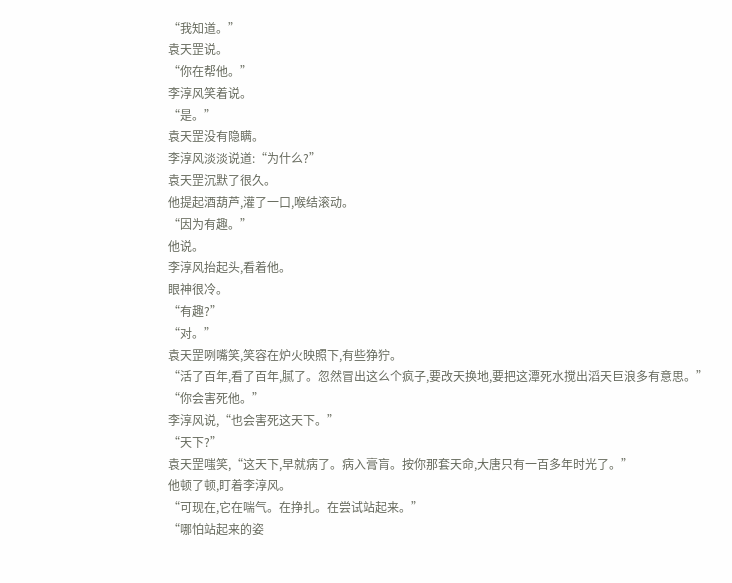“我知道。”
袁天罡说。
“你在帮他。”
李淳风笑着说。
“是。”
袁天罡没有隐瞒。
李淳风淡淡说道:“为什么?”
袁天罡沉默了很久。
他提起酒葫芦,灌了一口,喉结滚动。
“因为有趣。”
他说。
李淳风抬起头,看着他。
眼神很冷。
“有趣?”
“对。”
袁天罡咧嘴笑,笑容在炉火映照下,有些狰狞。
“活了百年,看了百年,腻了。忽然冒出这么个疯子,要改天换地,要把这潭死水搅出滔天巨浪多有意思。”
“你会害死他。”
李淳风说,“也会害死这天下。”
“天下?”
袁天罡嗤笑,“这天下,早就病了。病入膏肓。按你那套天命,大唐只有一百多年时光了。”
他顿了顿,盯着李淳风。
“可现在,它在喘气。在挣扎。在尝试站起来。”
“哪怕站起来的姿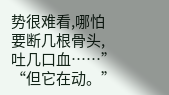势很难看,哪怕要断几根骨头,吐几口血……”
“但它在动。”